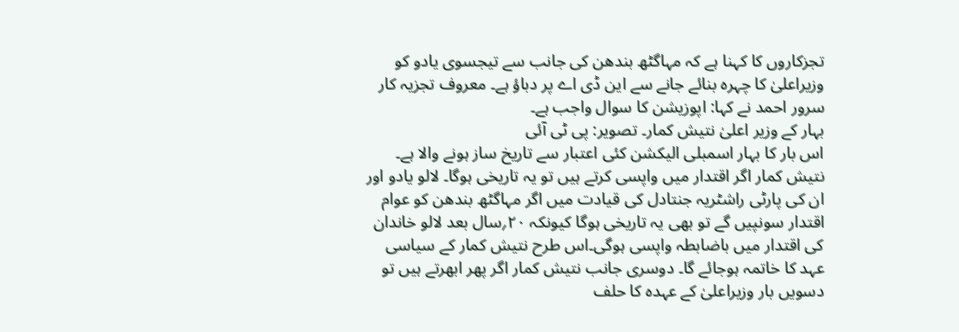تجزکاروں کا کہنا ہے کہ مہاگٹھ بندھن کی جانب سے تیجسوی یادو کو وزیراعلیٰ کا چہرہ بنائے جانے سے این ڈی اے پر دباؤ ہے۔ معروف تجزیہ کار سرور احمد نے کہا: اپوزیشن کا سوال واجب ہے۔
بہار کے وزیر اعلیٰ نتیش کمار۔ تصویر: پی ٹی آئی
اس بار کا بہار اسمبلی الیکشن کئی اعتبار سے تاریخ ساز ہونے والا ہے۔ نتیش کمار اگر اقتدار میں واپسی کرتے ہیں تو یہ تاریخی ہوگا۔ لالو یادو اور ان کی پارٹی راشٹریہ جنتادل کی قیادت میں اگر مہاگٹھ بندھن کو عوام اقتدار سونپیں گے تو بھی یہ تاریخی ہوگا کیونکہ ۲۰؍سال بعد لالو خاندان کی اقتدار میں باضابطہ واپسی ہوگی۔اس طرح نتیش کمار کے سیاسی عہد کا خاتمہ ہوجائے گا۔ دوسری جانب نتیش کمار اگر پھر ابھرتے ہیں تو دسویں بار وزیراعلیٰ کے عہدہ کا حلف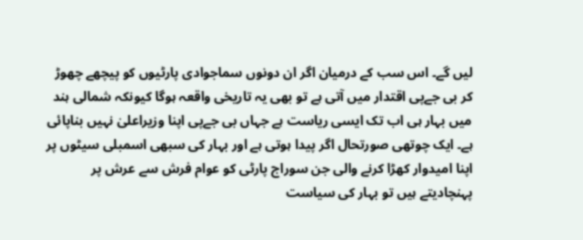لیں گے۔ اس سب کے درمیان اگر ان دونوں سماجوادی پارٹیوں کو پیچھے چھوڑ کر بی جےپی اقتدار میں آتی ہے تو بھی یہ تاریخی واقعہ ہوگا کیونکہ شمالی ہند میں بہار ہی اب تک ایسی ریاست ہے جہاں بی جےپی اپنا وزیراعلیٰ نہیں بناپائی ہے۔ ایک چوتھی صورتحال اگر پیدا ہوتی ہے اور بہار کی سبھی اسمبلی سیٹوں پر اپنا امیدوار کھڑا کرنے والی جن سوراج پارٹی کو عوام فرش سے عرش پر پہنچادیتے ہیں تو بہار کی سیاست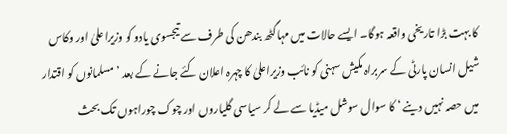کا بہت بڑا تاریخی واقعہ ہوگا۔ ایسے حالات میں مہاگٹھ بندھن کی طرف سے تیجسوی یادو کو وزیراعلیٰ اور وکاس شیل انسان پارٹی کے سربراہ مکیش سہنی کو نائب وزیراعلیٰ کا چہرہ اعلان کئے جانے کے بعد ’مسلمانوں کو اقتدار میں حصہ نہیں دینے ‘ کا سوال سوشل میڈیا سے لے کر سیاسی گلیاروں اور چوک چوراہوں تک بحث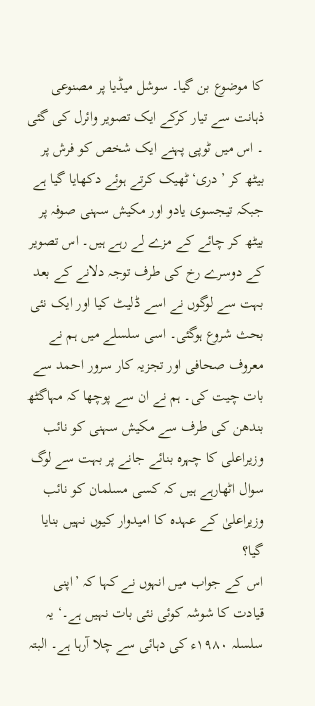کا موضوع بن گیا۔ سوشل میڈیا پر مصنوعی ذہانت سے تیار کرکے ایک تصویر وائرل کی گئی ۔ اس میں ٹوپی پہنے ایک شخص کو فرش پر بیٹھ کر ’دری‘ ٹھیک کرتے ہوئے دکھایا گیا ہے جبکہ تیجسوی یادو اور مکیش سہنی صوفہ پر بیٹھ کر چائے کے مزے لے رہے ہیں۔ اس تصویر کے دوسرے رخ کی طرف توجہ دلانے کے بعد بہت سے لوگوں نے اسے ڈلیٹ کیا اور ایک نئی بحث شروع ہوگئی۔ اسی سلسلے میں ہم نے معروف صحافی اور تجزیہ کار سرور احمد سے بات چیت کی۔ ہم نے ان سے پوچھا کہ مہاگٹھ بندھن کی طرف سے مکیش سہنی کو نائب وزیراعلی کا چہرہ بنائے جانے پر بہت سے لوگ سوال اٹھارہے ہیں کہ کسی مسلمان کو نائب وزیراعلیٰ کے عہدہ کا امیدوار کیوں نہیں بنایا گیا؟
اس کے جواب میں انہوں نے کہا کہ ’اپنی قیادت کا شوشہ کوئی نئی بات نہیں ہے۔‘ یہ سلسلہ ۱۹۸۰ء کی دہائی سے چلا آرہا ہے۔ البتہ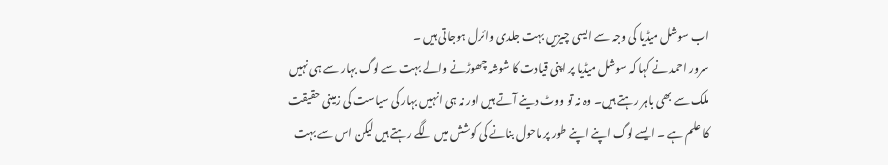اب سوشل میڈیا کی وجہ سے ایسی چیزیں بہت جلدی وائرل ہوجاتی ہیں ۔
سرور احمد نے کہا کہ سوشل میڈیا پر اپنی قیادت کا شوشہ چھوڑنے والے بہت سے لوگ بہار سے ہی نہیں ملک سے بھی باہر رہتے ہیں۔ وہ نہ تو ووٹ دینے آتے ہیں اور نہ ہی انہیں بہار کی سیاست کی زمینی حقیقت کا علم ہے ۔ ایسے لوگ اپنے اپنے طور پر ماحول بنانے کی کوشش میں لگے رہتے ہیں لیکن اس سے بہت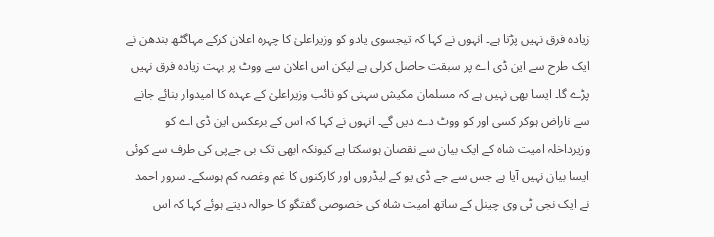زیادہ فرق نہیں پڑتا ہے۔ انہوں نے کہا کہ تیجسوی یادو کو وزیراعلیٰ کا چہرہ اعلان کرکے مہاگٹھ بندھن نے ایک طرح سے این ڈی اے پر سبقت حاصل کرلی ہے لیکن اس اعلان سے ووٹ پر بہت زیادہ فرق نہیں پڑے گا۔ ایسا بھی نہیں ہے کہ مسلمان مکیش سہنی کو نائب وزیراعلیٰ کے عہدہ کا امیدوار بنائے جانے سے ناراض ہوکر کسی اور کو ووٹ دے دیں گے۔ انہوں نے کہا کہ اس کے برعکس این ڈی اے کو وزیرداخلہ امیت شاہ کے ایک بیان سے نقصان ہوسکتا ہے کیونکہ ابھی تک بی جےپی کی طرف سے کوئی ایسا بیان نہیں آیا ہے جس سے جے ڈی یو کے لیڈروں اور کارکنوں کا غم وغصہ کم ہوسکے۔ سرور احمد نے ایک نجی ٹی وی چینل کے ساتھ امیت شاہ کی خصوصی گفتگو کا حوالہ دیتے ہوئے کہا کہ اس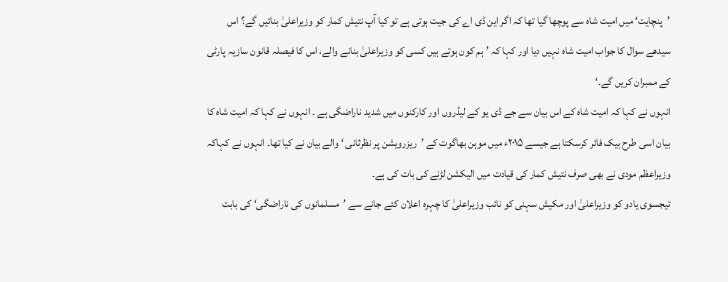’پنچایت‘ میں امیت شاہ سے پوچھا گیا تھا کہ اگر این ڈی اے کی جیت ہوتی ہے تو کیا آپ نتیش کمار کو وزیراعلیٰ بنائیں گے؟ اس سیدھے سوال کا جواب امیت شاہ نہیں دیا اور کہا کہ ’ہم کون ہوتے ہیں کسی کو وزیراعلیٰ بنانے والے، اس کا فیصلہ قانون سازیہ پارٹی کے ممبران کریں گے۔‘
انہوں نے کہا کہ امیت شاہ کے اس بیان سے جے ڈی یو کے لیڈروں اور کارکنوں میں شدید ناراضگی ہے ۔ انہوں نے کہا کہ امیت شاہ کا بیان اسی طرح بیک فائر کرسکتا ہے جیسے ۲۰۱۵ء میں موہن بھاگوت کے ’ریزرویشن پر نظرثانی ‘ والے بیان نے کیا تھا۔ انہوں نے کہاکہ وزیراعظم مودی نے بھی صرف نتیش کمار کی قیادت میں الیکشن لڑنے کی بات کی ہے۔
تیجسوی یادو کو وزیراعلیٰ اور مکیش سہنی کو نائب وزیراعلیٰ کا چہرہ اعلان کئے جانے سے ’مسلمانوں کی ناراضگی‘ کی بابت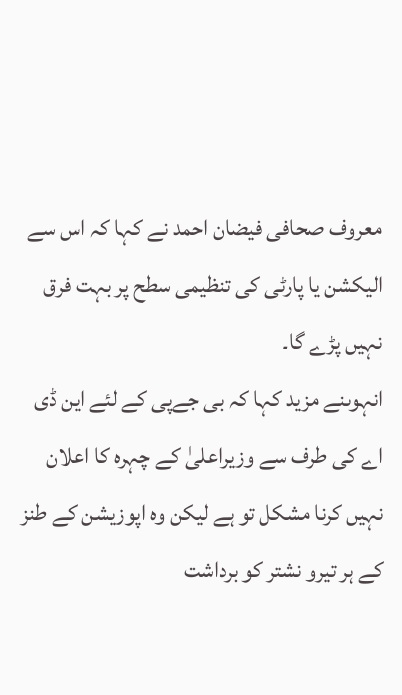معروف صحافی فیضان احمد نے کہا کہ اس سے الیکشن یا پارٹی کی تنظیمی سطح پر بہت فرق نہیں پڑے گا۔
انہوںنے مزید کہا کہ بی جےپی کے لئے این ڈی اے کی طرف سے وزیراعلیٰ کے چہرہ کا اعلان نہیں کرنا مشکل تو ہے لیکن وہ اپوزیشن کے طنز کے ہر تیرو نشتر کو برداشت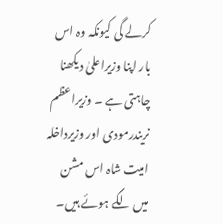کرلے گی کیونکہ وہ اس بار اپنا وزیراعلیٰ دیکھنا چاہتی ہے ۔ وزیراعظم نریندرمودی اور وزیرداخلہ امیت شاہ اس مشن میں لگے ہوئے ہیں۔